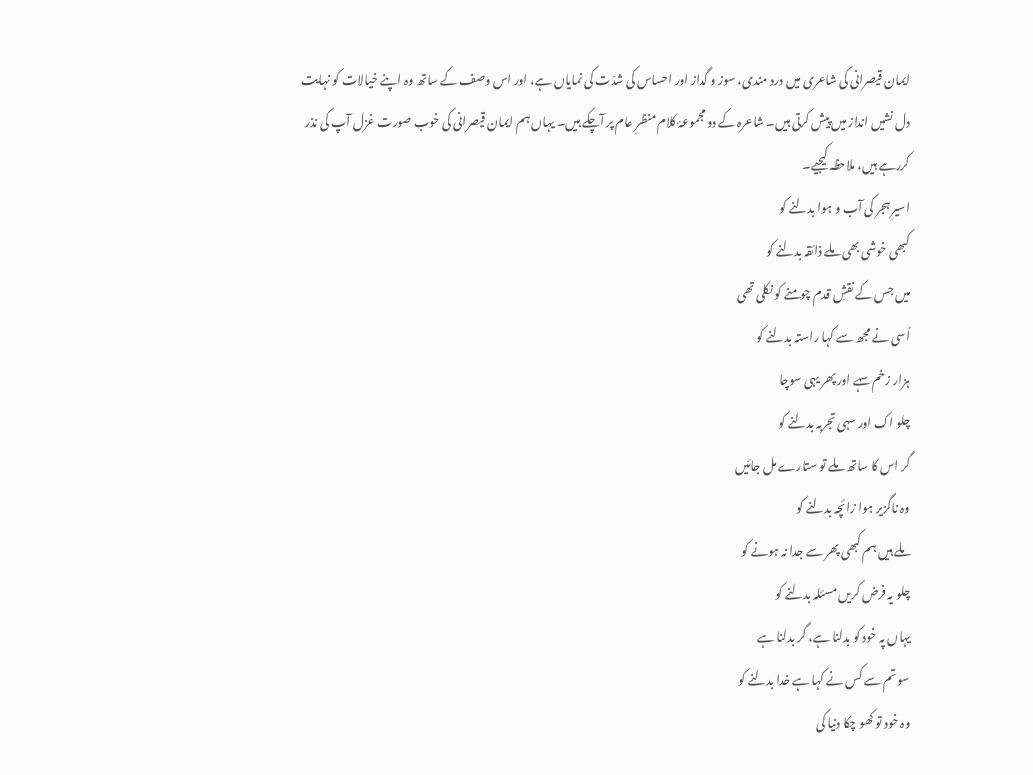ایمان قیصرانی کی شاعری میں درد مندی، سوز و گداز اور احساس کی شدّت کی نمایاں ہے، اور اس وصف کے ساتھ وہ اپنے خیالات کو نہایت دل نشیں انداز میں پیش کرتی ہیں۔ شاعرہ کے دو مجموعۂ کلام منظرِ عام پر آچکے ہیں۔ یہاں ہم ایمان قیصرانی کی خوب صورت غزل آپ کی نذر کررہے ہیں، ملاحظہ کیجیے۔
اسیرِ ہجر کی آب و ہوا بدلنے کو
کبھی خوشی بھی ملے ذائقہ بدلنے کو
میں جس کے نقشِ قدم چومنے کو نکلی تھی
اُسی نے مجھ سے کہا راستہ بدلنے کو
ہزار زخم سہے اور پھر یہی سوچا
چلو اک اور سہی تجربہ بدلنے کو
گر اس کا ساتھ ملے تو ستارے مل جائیں
وہ ناگزیر ہوا زائچہ بدلنے کو
ملے ہیں ہم کبھی پھر سے جدا نہ ہونے کو
چلو یہ فرض کریں مسئلہ بدلنے کو
یہاں پہ خود کو بدلنا ہے، گر بدلنا ہے
سو تم سے کس نے کہا ہے خدا بدلنے کو
وہ خود تو کھو چکا دنیا کی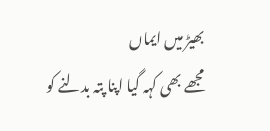بھیڑ میں ایماں
مجھے بھی کہہ گیا اپنا پتہ بدلنے کو